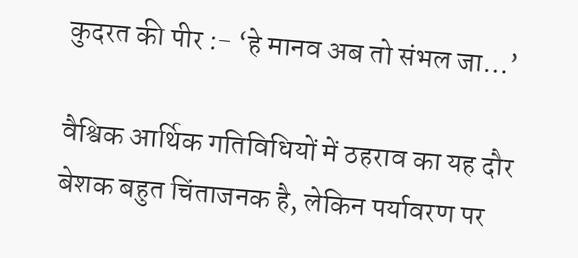कुदरत की पीर :- ‘हे मानव अब तो संभल जा…’

वैश्विक आर्थिक गतिविधियों में ठहराव का यह दौर बेशक बहुत चिंताजनक है, लेकिन पर्यावरण पर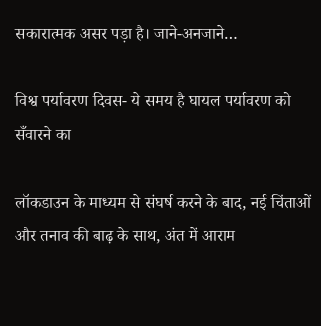सकारात्मक असर पड़ा है। जाने-अनजाने…

विश्व पर्यावरण दिवस- ये समय है घायल पर्यावरण को सँवारने का

लॉकडाउन के माध्यम से संघर्ष करने के बाद, नई चिंताओं और तनाव की बाढ़ के साथ, अंत में आराम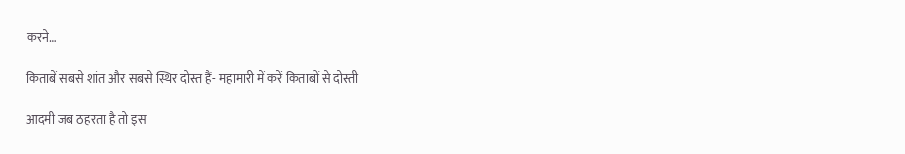करने…

किताबें सबसे शांत और सबसे स्थिर दोस्त हैं- महामारी में करें किताबों से दोस्ती

आदमी जब ठहरता है तो इस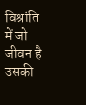विश्रांति में जो जीवन है उसकी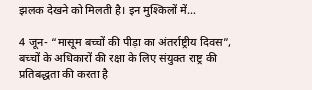झलक देखने को मिलती है। इन मुश्किलों में…

4 जून- “मासूम बच्चों की पीड़ा का अंतर्राष्ट्रीय दिवस”, बच्चों के अधिकारों की रक्षा के लिए संयुक्त राष्ट्र की प्रतिबद्धता की करता है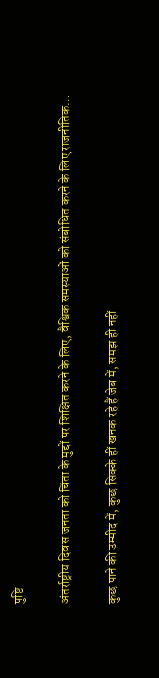पुष्टि

अंतर्राष्ट्रीय दिवस जनता को चिंता के मुद्दों पर शिक्षित करने के लिए, वैश्विक समस्याओं को संबोधित करने के लिए राजनीतिक…

कुछ पाने की उम्मीद में, कुछ सिक्के हीं खनक रहे हैं जेब में, समझ ही नहीं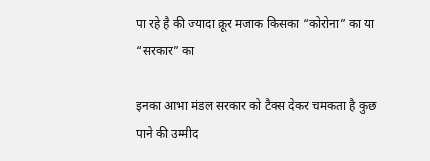पा रहे है की ज्यादा क्रूर मजाक किसका “कोरोना” का या “सरकार” का

इनका आभा मंडल सरकार को टैक्स देकर चमकता है कुछ पाने की उम्मीद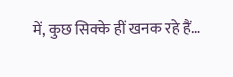में, कुछ सिक्के हीं खनक रहे हैं…